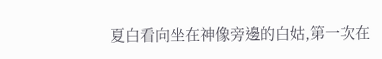夏白看向坐在神像旁邊的白姑,第一次在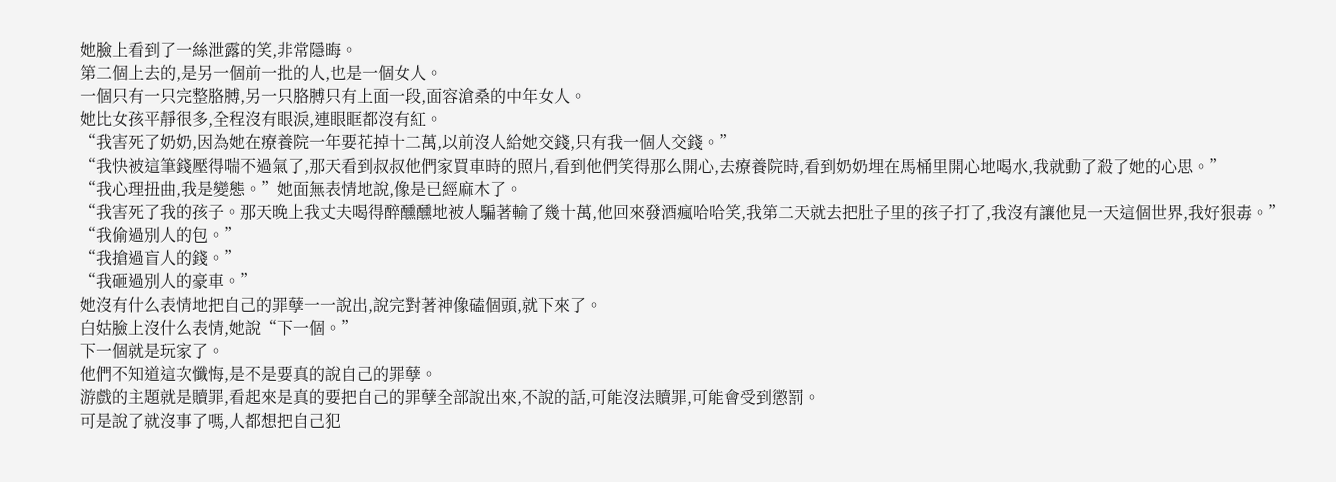她臉上看到了一絲泄露的笑,非常隱晦。
第二個上去的,是另一個前一批的人,也是一個女人。
一個只有一只完整胳膊,另一只胳膊只有上面一段,面容滄桑的中年女人。
她比女孩平靜很多,全程沒有眼淚,連眼眶都沒有紅。
“我害死了奶奶,因為她在療養院一年要花掉十二萬,以前沒人給她交錢,只有我一個人交錢。”
“我快被這筆錢壓得喘不過氣了,那天看到叔叔他們家買車時的照片,看到他們笑得那么開心,去療養院時,看到奶奶埋在馬桶里開心地喝水,我就動了殺了她的心思。”
“我心理扭曲,我是變態。”她面無表情地說,像是已經麻木了。
“我害死了我的孩子。那天晚上我丈夫喝得醉醺醺地被人騙著輸了幾十萬,他回來發酒瘋哈哈笑,我第二天就去把肚子里的孩子打了,我沒有讓他見一天這個世界,我好狠毒。”
“我偷過別人的包。”
“我搶過盲人的錢。”
“我砸過別人的豪車。”
她沒有什么表情地把自己的罪孽一一說出,說完對著神像磕個頭,就下來了。
白姑臉上沒什么表情,她說“下一個。”
下一個就是玩家了。
他們不知道這次懺悔,是不是要真的說自己的罪孽。
游戲的主題就是贖罪,看起來是真的要把自己的罪孽全部說出來,不說的話,可能沒法贖罪,可能會受到懲罰。
可是說了就沒事了嗎,人都想把自己犯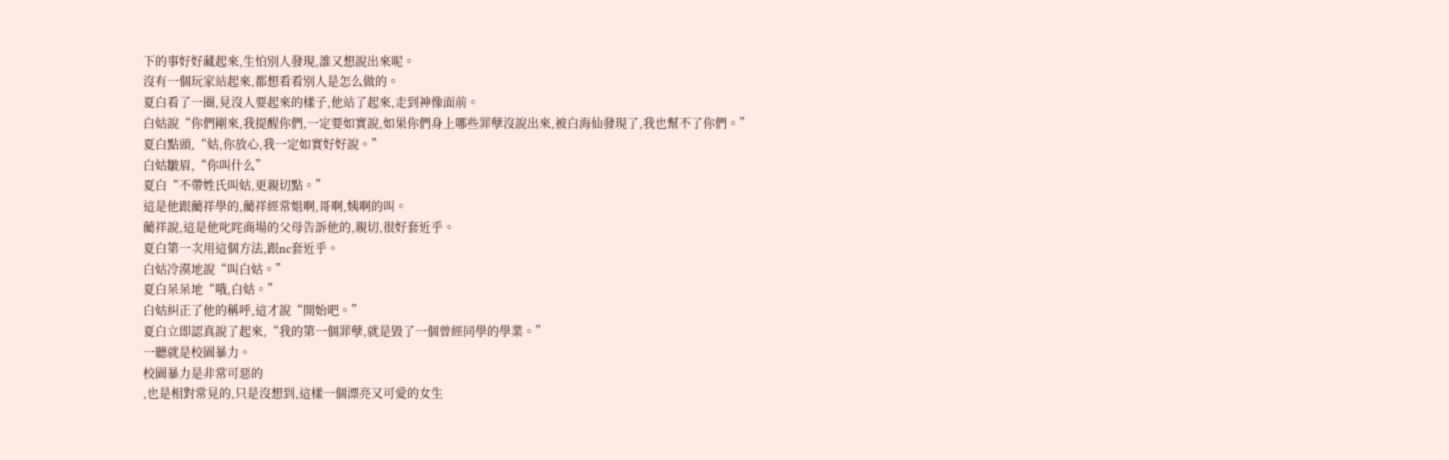下的事好好藏起來,生怕別人發現,誰又想說出來呢。
沒有一個玩家站起來,都想看看別人是怎么做的。
夏白看了一圈,見沒人要起來的樣子,他站了起來,走到神像面前。
白姑說“你們剛來,我提醒你們,一定要如實說,如果你們身上哪些罪孽沒說出來,被白海仙發現了,我也幫不了你們。”
夏白點頭,“姑,你放心,我一定如實好好說。”
白姑皺眉,“你叫什么”
夏白“不帶姓氏叫姑,更親切點。”
這是他跟藺祥學的,藺祥經常姐啊,哥啊,姨啊的叫。
藺祥說,這是他叱咤商場的父母告訴他的,親切,很好套近乎。
夏白第一次用這個方法,跟nc套近乎。
白姑冷漠地說“叫白姑。”
夏白呆呆地“哦,白姑。”
白姑糾正了他的稱呼,這才說“開始吧。”
夏白立即認真說了起來,“我的第一個罪孽,就是毀了一個曾經同學的學業。”
一聽就是校園暴力。
校園暴力是非常可惡的
,也是相對常見的,只是沒想到,這樣一個漂亮又可愛的女生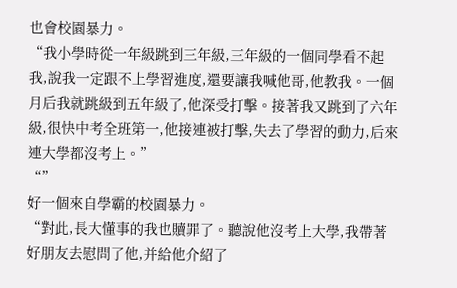也會校園暴力。
“我小學時從一年級跳到三年級,三年級的一個同學看不起我,說我一定跟不上學習進度,還要讓我喊他哥,他教我。一個月后我就跳級到五年級了,他深受打擊。接著我又跳到了六年級,很快中考全班第一,他接連被打擊,失去了學習的動力,后來連大學都沒考上。”
“”
好一個來自學霸的校園暴力。
“對此,長大懂事的我也贖罪了。聽說他沒考上大學,我帶著好朋友去慰問了他,并給他介紹了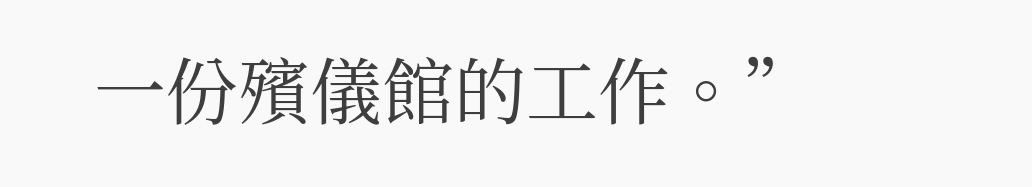一份殯儀館的工作。”